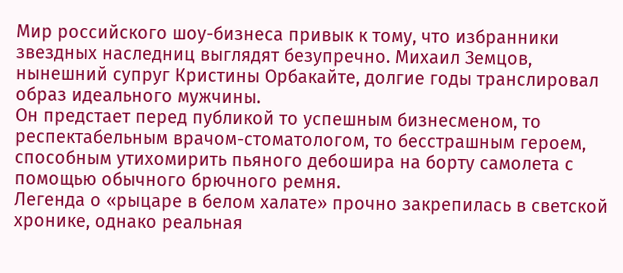Мир российского шоу-бизнеса привык к тому, что избранники звездных наследниц выглядят безупречно. Михаил Земцов, нынешний супруг Кристины Орбакайте, долгие годы транслировал образ идеального мужчины.
Он предстает перед публикой то успешным бизнесменом, то респектабельным врачом-стоматологом, то бесстрашным героем, способным утихомирить пьяного дебошира на борту самолета с помощью обычного брючного ремня.
Легенда о «рыцаре в белом халате» прочно закрепилась в светской хронике, однако реальная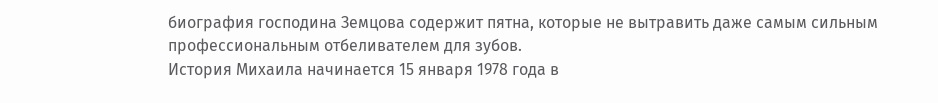биография господина Земцова содержит пятна, которые не вытравить даже самым сильным профессиональным отбеливателем для зубов.
История Михаила начинается 15 января 1978 года в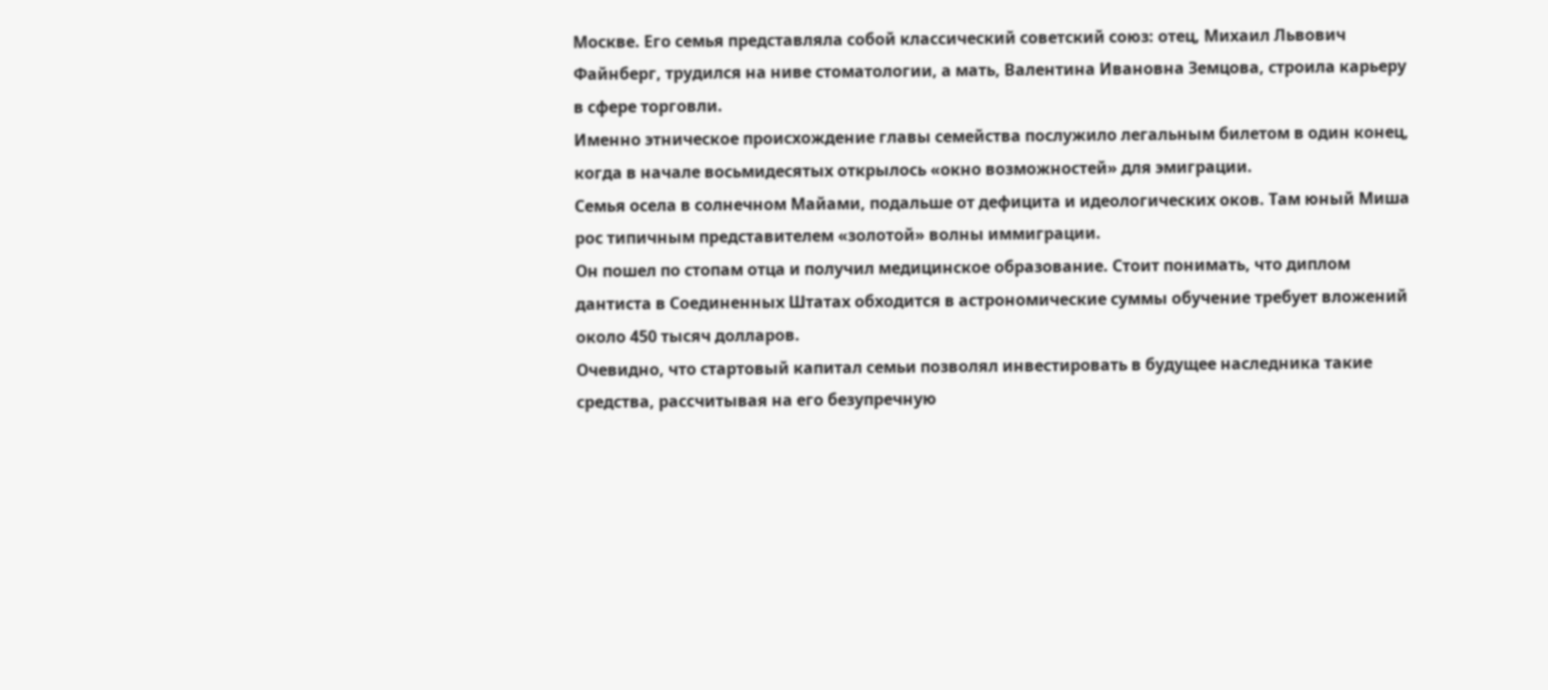Москве. Его семья представляла собой классический советский союз: отец, Михаил Львович Файнберг, трудился на ниве стоматологии, а мать, Валентина Ивановна Земцова, строила карьеру в сфере торговли.
Именно этническое происхождение главы семейства послужило легальным билетом в один конец, когда в начале восьмидесятых открылось «окно возможностей» для эмиграции.
Семья осела в солнечном Майами, подальше от дефицита и идеологических оков. Там юный Миша рос типичным представителем «золотой» волны иммиграции.
Он пошел по стопам отца и получил медицинское образование. Стоит понимать, что диплом дантиста в Соединенных Штатах обходится в астрономические суммы обучение требует вложений около 450 тысяч долларов.
Очевидно, что стартовый капитал семьи позволял инвестировать в будущее наследника такие средства, рассчитывая на его безупречную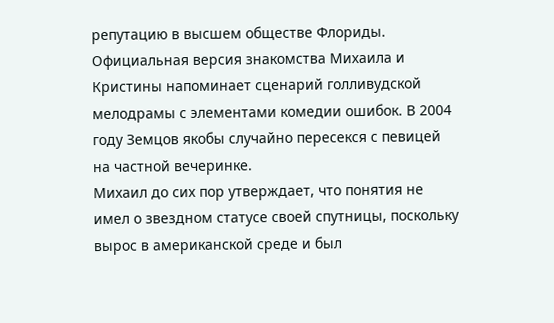репутацию в высшем обществе Флориды.
Официальная версия знакомства Михаила и Кристины напоминает сценарий голливудской мелодрамы с элементами комедии ошибок. В 2004 году Земцов якобы случайно пересекся с певицей на частной вечеринке.
Михаил до сих пор утверждает, что понятия не имел о звездном статусе своей спутницы, поскольку вырос в американской среде и был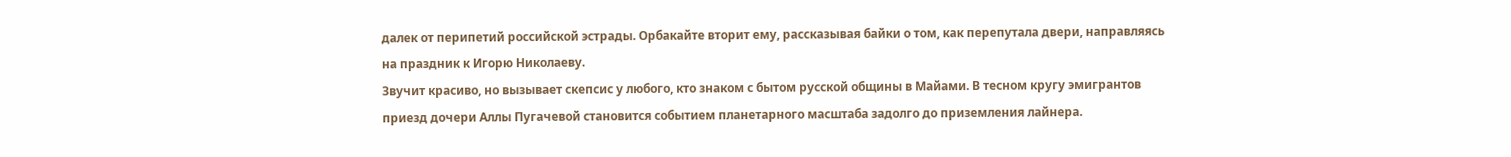далек от перипетий российской эстрады. Орбакайте вторит ему, рассказывая байки о том, как перепутала двери, направляясь на праздник к Игорю Николаеву.
Звучит красиво, но вызывает скепсис у любого, кто знаком с бытом русской общины в Майами. В тесном кругу эмигрантов приезд дочери Аллы Пугачевой становится событием планетарного масштаба задолго до приземления лайнера.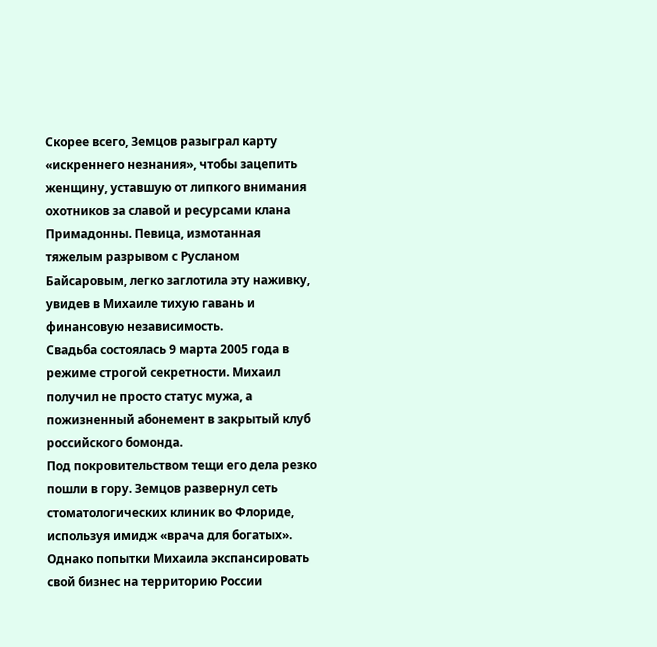Скорее всего, Земцов разыграл карту «искреннего незнания», чтобы зацепить женщину, уставшую от липкого внимания охотников за славой и ресурсами клана Примадонны. Певица, измотанная тяжелым разрывом с Русланом Байсаровым, легко заглотила эту наживку, увидев в Михаиле тихую гавань и финансовую независимость.
Свадьба состоялась 9 марта 2005 года в режиме строгой секретности. Михаил получил не просто статус мужа, а пожизненный абонемент в закрытый клуб российского бомонда.
Под покровительством тещи его дела резко пошли в гору. Земцов развернул сеть стоматологических клиник во Флориде, используя имидж «врача для богатых».
Однако попытки Михаила экспансировать свой бизнес на территорию России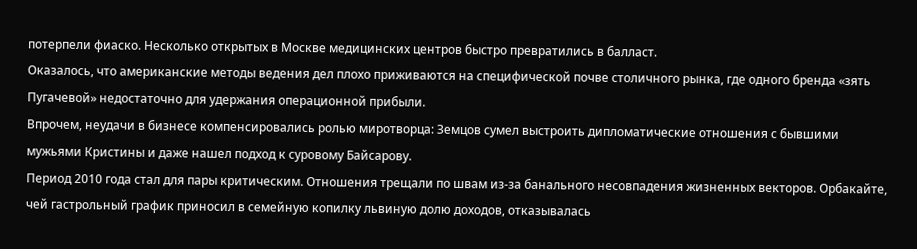потерпели фиаско. Несколько открытых в Москве медицинских центров быстро превратились в балласт.
Оказалось, что американские методы ведения дел плохо приживаются на специфической почве столичного рынка, где одного бренда «зять Пугачевой» недостаточно для удержания операционной прибыли.
Впрочем, неудачи в бизнесе компенсировались ролью миротворца: Земцов сумел выстроить дипломатические отношения с бывшими мужьями Кристины и даже нашел подход к суровому Байсарову.
Период 2010 года стал для пары критическим. Отношения трещали по швам из-за банального несовпадения жизненных векторов. Орбакайте, чей гастрольный график приносил в семейную копилку львиную долю доходов, отказывалась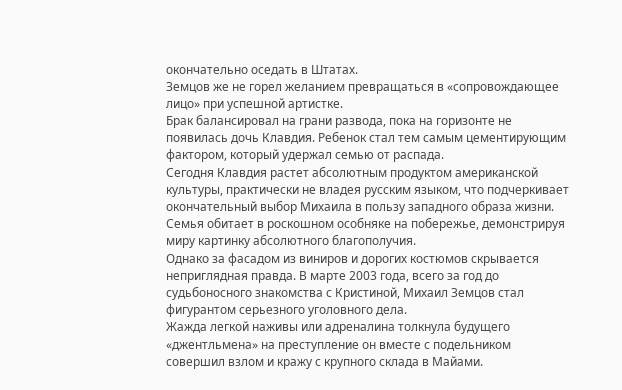окончательно оседать в Штатах.
Земцов же не горел желанием превращаться в «сопровождающее лицо» при успешной артистке.
Брак балансировал на грани развода, пока на горизонте не появилась дочь Клавдия. Ребенок стал тем самым цементирующим фактором, который удержал семью от распада.
Сегодня Клавдия растет абсолютным продуктом американской культуры, практически не владея русским языком, что подчеркивает окончательный выбор Михаила в пользу западного образа жизни. Семья обитает в роскошном особняке на побережье, демонстрируя миру картинку абсолютного благополучия.
Однако за фасадом из виниров и дорогих костюмов скрывается неприглядная правда. В марте 2003 года, всего за год до судьбоносного знакомства с Кристиной, Михаил Земцов стал фигурантом серьезного уголовного дела.
Жажда легкой наживы или адреналина толкнула будущего «джентльмена» на преступление он вместе с подельником совершил взлом и кражу с крупного склада в Майами.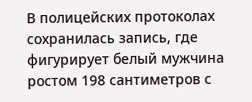В полицейских протоколах сохранилась запись, где фигурирует белый мужчина ростом 198 сантиметров с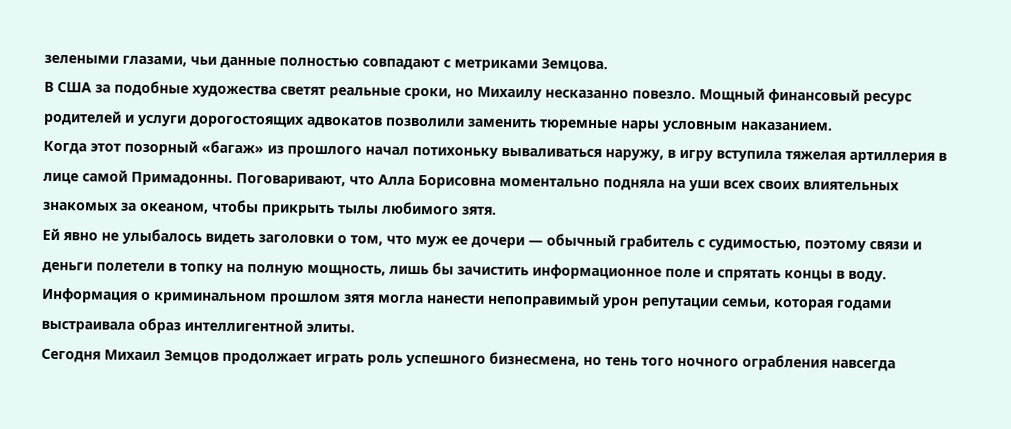зелеными глазами, чьи данные полностью совпадают с метриками Земцова.
В США за подобные художества светят реальные сроки, но Михаилу несказанно повезло. Мощный финансовый ресурс родителей и услуги дорогостоящих адвокатов позволили заменить тюремные нары условным наказанием.
Когда этот позорный «багаж» из прошлого начал потихоньку вываливаться наружу, в игру вступила тяжелая артиллерия в лице самой Примадонны. Поговаривают, что Алла Борисовна моментально подняла на уши всех своих влиятельных знакомых за океаном, чтобы прикрыть тылы любимого зятя.
Ей явно не улыбалось видеть заголовки о том, что муж ее дочери — обычный грабитель с судимостью, поэтому связи и деньги полетели в топку на полную мощность, лишь бы зачистить информационное поле и спрятать концы в воду.
Информация о криминальном прошлом зятя могла нанести непоправимый урон репутации семьи, которая годами выстраивала образ интеллигентной элиты.
Сегодня Михаил Земцов продолжает играть роль успешного бизнесмена, но тень того ночного ограбления навсегда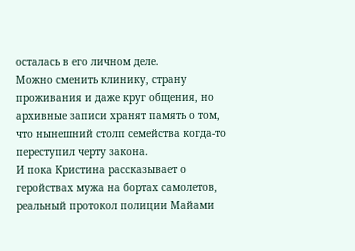осталась в его личном деле.
Можно сменить клинику, страну проживания и даже круг общения, но архивные записи хранят память о том, что нынешний столп семейства когда-то переступил черту закона.
И пока Кристина рассказывает о геройствах мужа на бортах самолетов, реальный протокол полиции Майами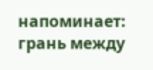напоминает: грань между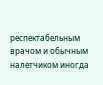респектабельным врачом и обычным налетчиком иногда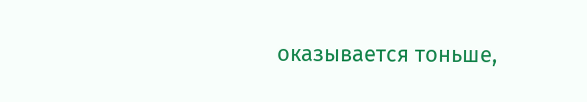оказывается тоньше,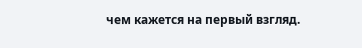чем кажется на первый взгляд.